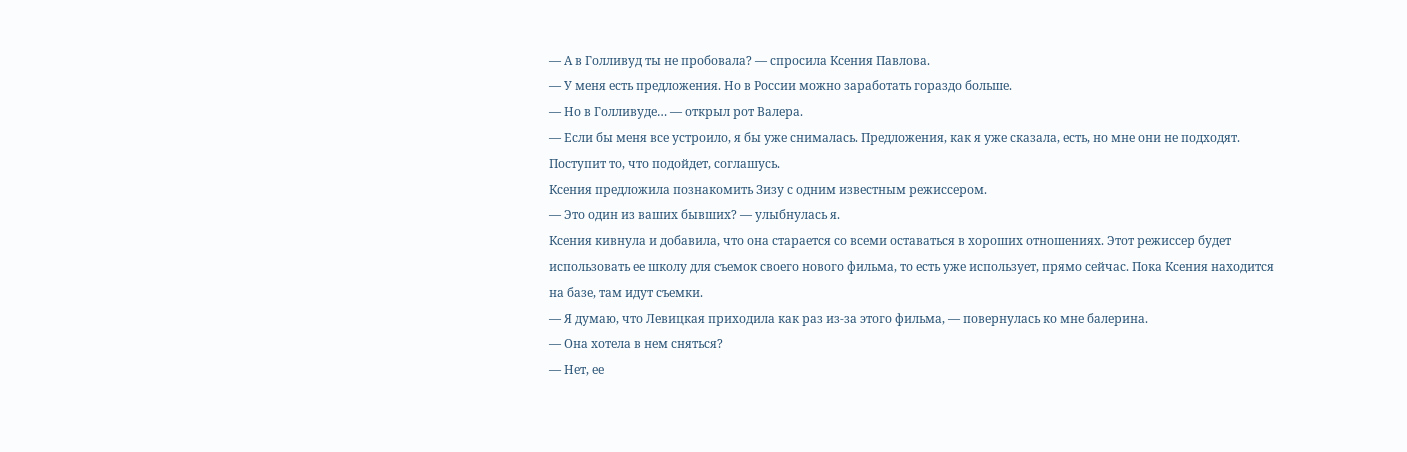— А в Голливуд ты не пробовала? — спросила Ксения Павлова.
— У меня есть предложения. Но в России можно заработать гораздо больше.
— Но в Голливуде… — открыл рот Валера.
— Если бы меня все устроило, я бы уже снималась. Предложения, как я уже сказала, есть, но мне они не подходят. Поступит то, что подойдет, соглашусь.
Ксения предложила познакомить Зизу с одним известным режиссером.
— Это один из ваших бывших? — улыбнулась я.
Ксения кивнула и добавила, что она старается со всеми оставаться в хороших отношениях. Этот режиссер будет использовать ее школу для съемок своего нового фильма, то есть уже использует, прямо сейчас. Пока Ксения находится на базе, там идут съемки.
— Я думаю, что Левицкая приходила как раз из-за этого фильма, — повернулась ко мне балерина.
— Она хотела в нем сняться?
— Нет, ее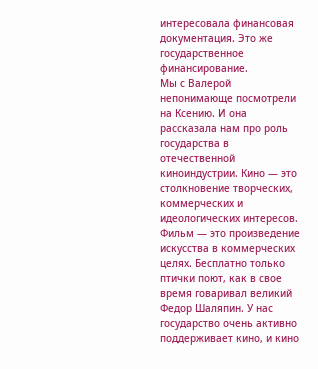интересовала финансовая документация. Это же государственное финансирование.
Мы с Валерой непонимающе посмотрели на Ксению. И она рассказала нам про роль государства в отечественной киноиндустрии. Кино — это столкновение творческих, коммерческих и идеологических интересов. Фильм — это произведение искусства в коммерческих целях. Бесплатно только птички поют, как в свое время говаривал великий Федор Шаляпин. У нас государство очень активно поддерживает кино, и кино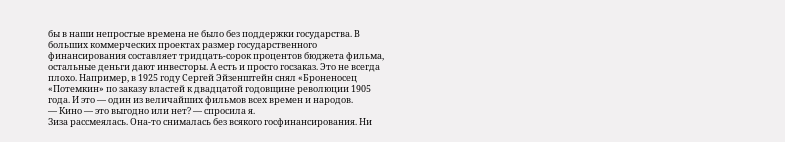бы в наши непростые времена не было без поддержки государства. В больших коммерческих проектах размер государственного финансирования составляет тридцать-сорок процентов бюджета фильма, остальные деньги дают инвесторы. А есть и просто госзаказ. Это не всегда плохо. Например, в 1925 году Сергей Эйзенштейн снял «Броненосец «Потемкин» по заказу властей к двадцатой годовщине революции 1905 года. И это — один из величайших фильмов всех времен и народов.
— Кино — это выгодно или нет? — спросила я.
Зиза рассмеялась. Она-то снималась без всякого госфинансирования. Ни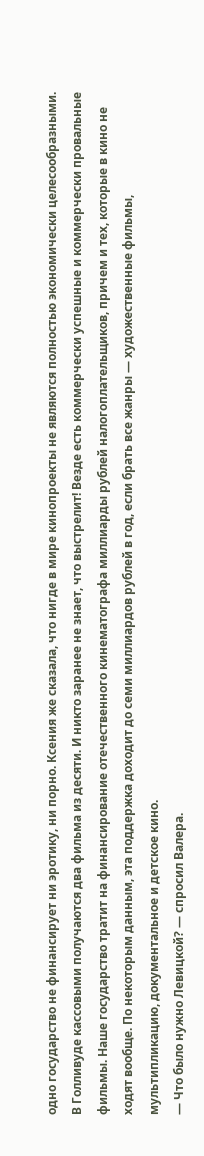одно государство не финансирует ни эротику, ни порно. Ксения же сказала, что нигде в мире кинопроекты не являются полностью экономически целесообразными. В Голливуде кассовыми получаются два фильма из десяти. И никто заранее не знает, что выстрелит! Везде есть коммерчески успешные и коммерчески провальные фильмы. Наше государство тратит на финансирование отечественного кинематографа миллиарды рублей налогоплательщиков, причем и тех, которые в кино не ходят вообще. По некоторым данным, эта поддержка доходит до семи миллиардов рублей в год, если брать все жанры — художественные фильмы, мультипликацию, документальное и детское кино.
— Что было нужно Левицкой? — спросил Валера.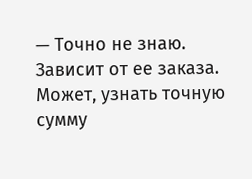— Точно не знаю. Зависит от ее заказа. Может, узнать точную сумму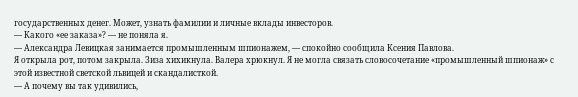государственных денег. Может, узнать фамилии и личные вклады инвесторов.
— Какого «ее заказа»? — не поняла я.
— Александра Левицкая занимается промышленным шпионажем, — спокойно сообщила Ксения Павлова.
Я открыла рот, потом закрыла. Зиза хихикнула. Валера хрюкнул. Я не могла связать словосочетание «промышленный шпионаж» с этой известной светской львицей и скандалисткой.
— А почему вы так удивились,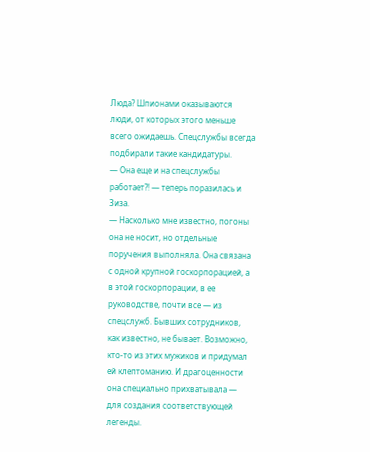Люда? Шпионами оказываются люди, от которых этого меньше всего ожидаешь. Спецслужбы всегда подбирали такие кандидатуры.
— Она еще и на спецслужбы работает?! — теперь поразилась и Зиза.
— Насколько мне известно, погоны она не носит, но отдельные поручения выполняла. Она связана с одной крупной госкорпорацией, а в этой госкорпорации, в ее руководстве, почти все — из спецслужб. Бывших сотрудников, как известно, не бывает. Возможно, кто-то из этих мужиков и придумал ей клептоманию. И драгоценности она специально прихватывала — для создания соответствующей легенды.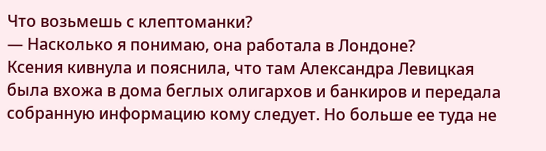Что возьмешь с клептоманки?
— Насколько я понимаю, она работала в Лондоне?
Ксения кивнула и пояснила, что там Александра Левицкая была вхожа в дома беглых олигархов и банкиров и передала собранную информацию кому следует. Но больше ее туда не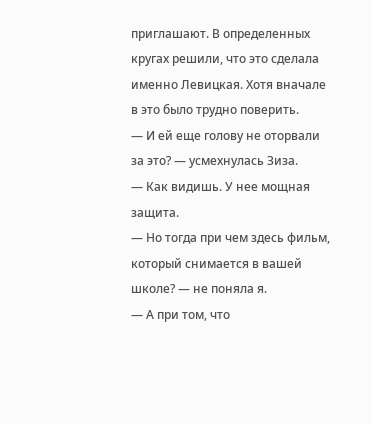приглашают. В определенных кругах решили, что это сделала именно Левицкая. Хотя вначале в это было трудно поверить.
— И ей еще голову не оторвали за это? — усмехнулась Зиза.
— Как видишь. У нее мощная защита.
— Но тогда при чем здесь фильм, который снимается в вашей школе? — не поняла я.
— А при том, что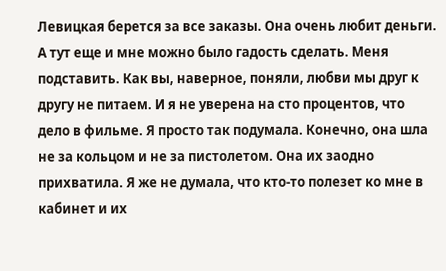Левицкая берется за все заказы. Она очень любит деньги. А тут еще и мне можно было гадость сделать. Меня подставить. Как вы, наверное, поняли, любви мы друг к другу не питаем. И я не уверена на сто процентов, что дело в фильме. Я просто так подумала. Конечно, она шла не за кольцом и не за пистолетом. Она их заодно прихватила. Я же не думала, что кто-то полезет ко мне в кабинет и их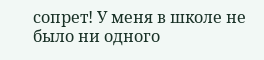сопрет! У меня в школе не было ни одного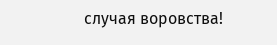случая воровства!